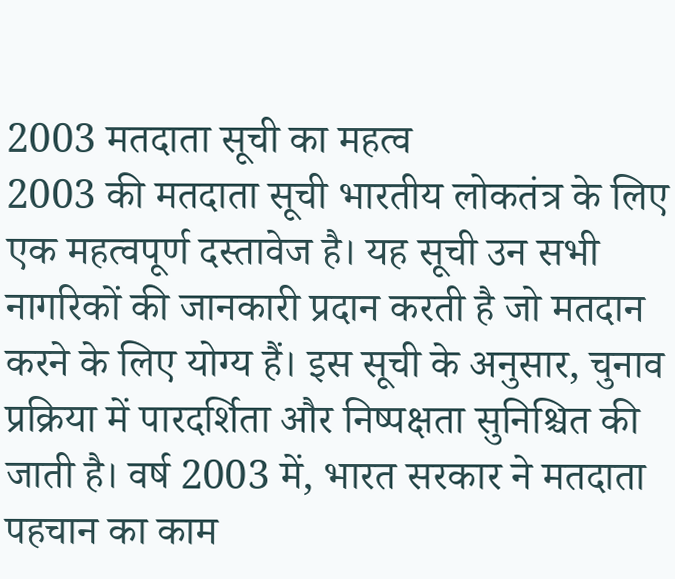2003 मतदाता सूची का महत्व
2003 की मतदाता सूची भारतीय लोकतंत्र के लिए एक महत्वपूर्ण दस्तावेज है। यह सूची उन सभी नागरिकों की जानकारी प्रदान करती है जो मतदान करने के लिए योग्य हैं। इस सूची के अनुसार, चुनाव प्रक्रिया में पारदर्शिता और निष्पक्षता सुनिश्चित की जाती है। वर्ष 2003 में, भारत सरकार ने मतदाता पहचान का काम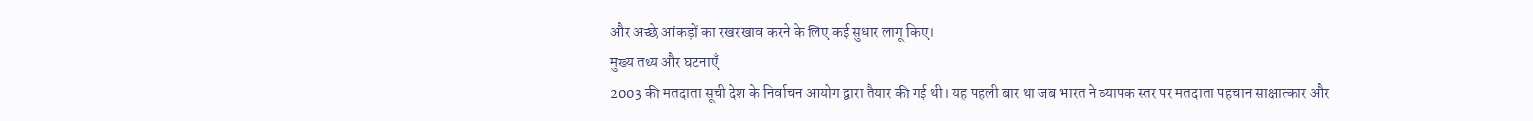और अच्छे आंकड़ों का रखरखाव करने के लिए कई सुधार लागू किए।
मुख्य तथ्य और घटनाएँ
2003 की मतदाता सूची देश के निर्वाचन आयोग द्वारा तैयार की गई थी। यह पहली बार था जब भारत ने व्यापक स्तर पर मतदाता पहचान साक्षात्कार और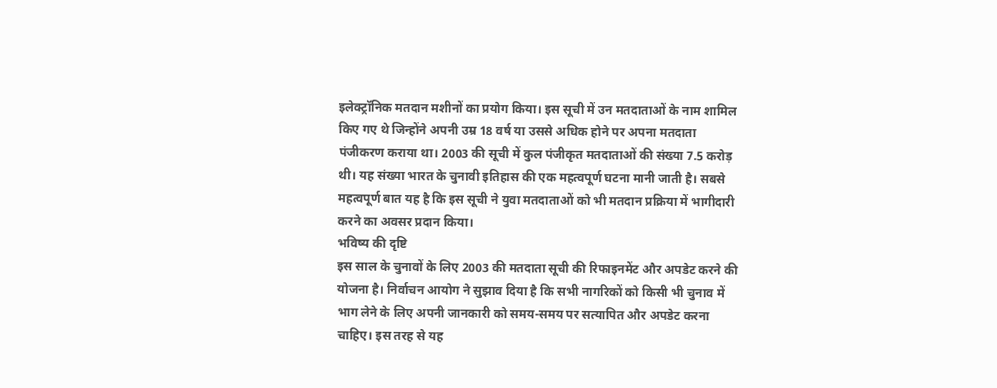इलेक्ट्रॉनिक मतदान मशीनों का प्रयोग किया। इस सूची में उन मतदाताओं के नाम शामिल किए गए थे जिन्होंने अपनी उम्र 18 वर्ष या उससे अधिक होने पर अपना मतदाता पंजीकरण कराया था। 2003 की सूची में कुल पंजीकृत मतदाताओं की संख्या 7.5 करोड़ थी। यह संख्या भारत के चुनावी इतिहास की एक महत्वपूर्ण घटना मानी जाती है। सबसे महत्वपूर्ण बात यह है कि इस सूची ने युवा मतदाताओं को भी मतदान प्रक्रिया में भागीदारी करने का अवसर प्रदान किया।
भविष्य की दृष्टि
इस साल के चुनावों के लिए 2003 की मतदाता सूची की रिफाइनमेंट और अपडेट करने की योजना है। निर्वाचन आयोग ने सुझाव दिया है कि सभी नागरिकों को किसी भी चुनाव में भाग लेने के लिए अपनी जानकारी को समय-समय पर सत्यापित और अपडेट करना चाहिए। इस तरह से यह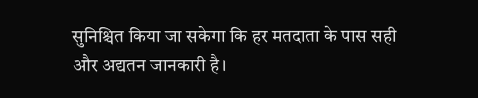सुनिश्चित किया जा सकेगा कि हर मतदाता के पास सही और अद्यतन जानकारी है।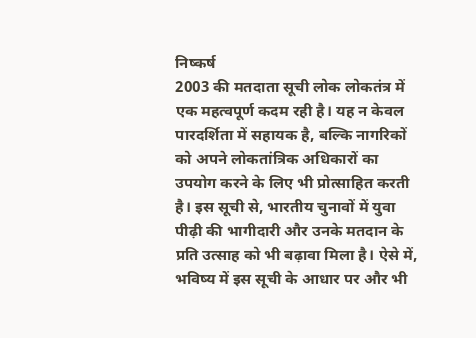निष्कर्ष
2003 की मतदाता सूची लोक लोकतंत्र में एक महत्वपूर्ण कदम रही है। यह न केवल पारदर्शिता में सहायक है, बल्कि नागरिकों को अपने लोकतांत्रिक अधिकारों का उपयोग करने के लिए भी प्रोत्साहित करती है। इस सूची से, भारतीय चुनावों में युवा पीढ़ी की भागीदारी और उनके मतदान के प्रति उत्साह को भी बढ़ावा मिला है। ऐसे में, भविष्य में इस सूची के आधार पर और भी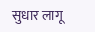सुधार लागू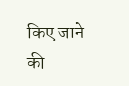किए जाने की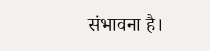संभावना है।